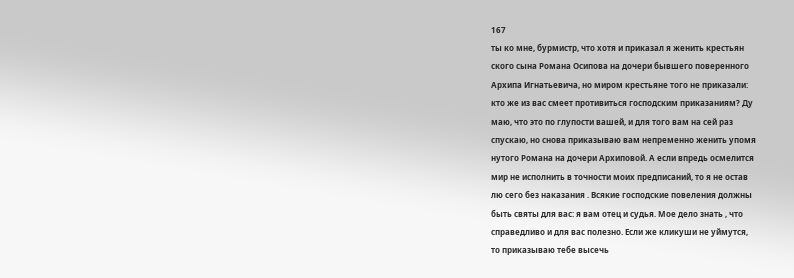167
ты ко мне, бурмистр, что хотя и приказал я женить крестьян
ского сына Романа Осипова на дочери бывшего поверенного
Архипа Игнатьевича, но миром крестьяне того не приказали:
кто же из вас смеет противиться господским приказаниям? Ду
маю, что это по глупости вашей, и для того вам на сей раз
спускаю, но снова приказываю вам непременно женить упомя
нутого Романа на дочери Архиповой. А если впредь осмелится
мир не исполнить в точности моих предписаний, то я не остав
лю сего без наказания . Всякие господские повеления должны
быть святы для вас: я вам отец и судья. Мое дело знать , что
справедливо и для вас полезно. Если же кликуши не уймутся,
то приказываю тебе высечь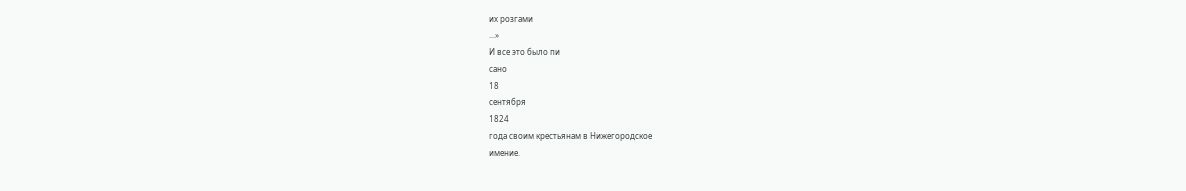их розгами
...»
И все это было пи
сано
18
сентября
1824
года своим крестьянам в Нижегородское
имение.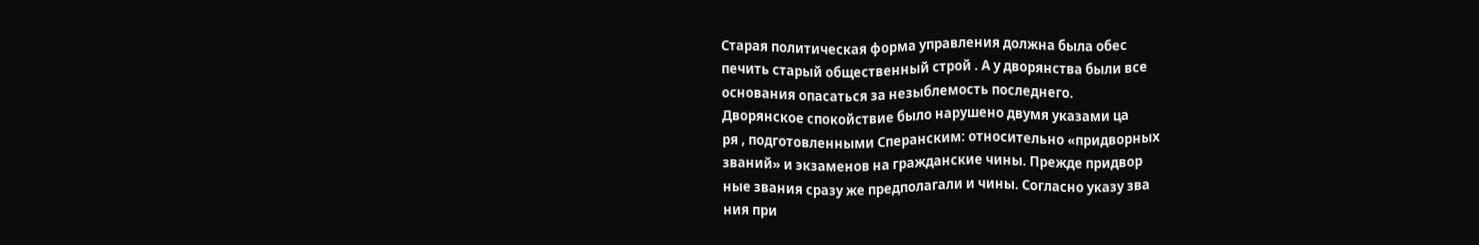Старая политическая форма управления должна была обес
печить старый общественный строй . А у дворянства были все
основания опасаться за незыблемость последнего.
Дворянское спокойствие было нарушено двумя указами ца
ря , подготовленными Сперанским: относительно «придворных
званий» и экзаменов на гражданские чины. Прежде придвор
ные звания сразу же предполагали и чины. Согласно указу зва
ния при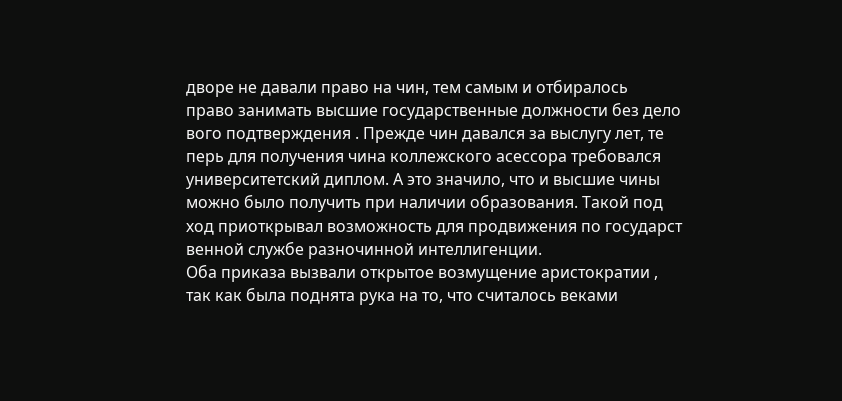дворе не давали право на чин, тем самым и отбиралось
право занимать высшие государственные должности без дело
вого подтверждения . Прежде чин давался за выслугу лет, те
перь для получения чина коллежского асессора требовался
университетский диплом. А это значило, что и высшие чины
можно было получить при наличии образования. Такой под
ход приоткрывал возможность для продвижения по государст
венной службе разночинной интеллигенции.
Оба приказа вызвали открытое возмущение аристократии ,
так как была поднята рука на то, что считалось веками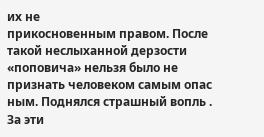их не
прикосновенным правом. После такой неслыханной дерзости
«поповича» нельзя было не признать человеком самым опас
ным. Поднялся страшный вопль . За эти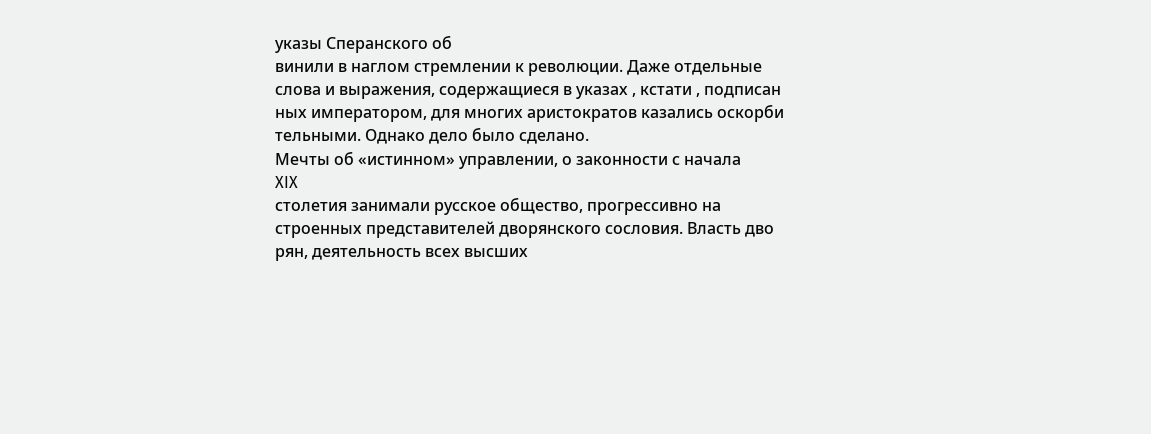указы Сперанского об
винили в наглом стремлении к революции. Даже отдельные
слова и выражения, содержащиеся в указах , кстати , подписан
ных императором, для многих аристократов казались оскорби
тельными. Однако дело было сделано.
Мечты об «истинном» управлении, о законности с начала
XIX
столетия занимали русское общество, прогрессивно на
строенных представителей дворянского сословия. Власть дво
рян, деятельность всех высших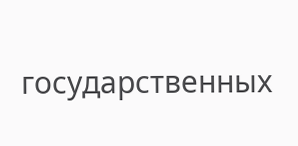государственных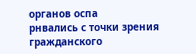органов оспа
рнвались с точки зрения гражданского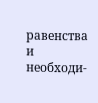равенства и необходи-